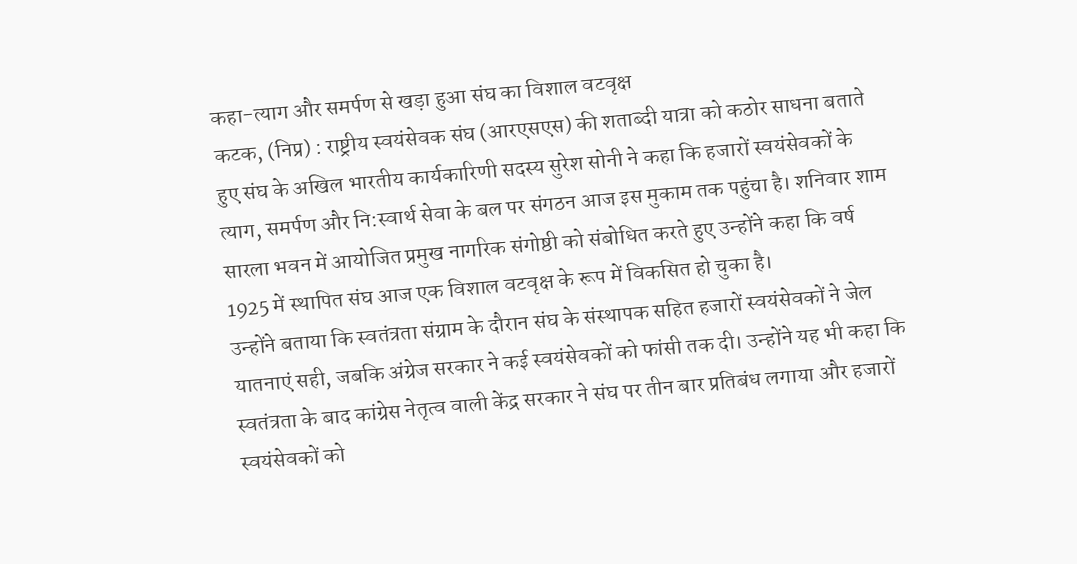कहा-त्याग और समर्पण से खड़ा हुआ संघ का विशाल वटवृक्ष
कटक, (निप्र) : राष्ट्रीय स्वयंसेवक संघ (आरएसएस) की शताब्दी यात्रा को कठोर साधना बताते हुए संघ के अखिल भारतीय कार्यकारिणी सदस्य सुरेश सोनी ने कहा कि हजारों स्वयंसेवकों के त्याग, समर्पण और नि:स्वार्थ सेवा के बल पर संगठन आज इस मुकाम तक पहुंचा है। शनिवार शाम सारला भवन में आयोजित प्रमुख नागरिक संगोष्ठी को संबोधित करते हुए उन्होंने कहा कि वर्ष 1925 में स्थापित संघ आज एक विशाल वटवृक्ष के रूप में विकसित हो चुका है।
उन्होंने बताया कि स्वतंत्रता संग्राम के दौरान संघ के संस्थापक सहित हजारों स्वयंसेवकों ने जेल यातनाएं सही, जबकि अंग्रेज सरकार ने कई स्वयंसेवकों को फांसी तक दी। उन्होंने यह भी कहा कि स्वतंत्रता के बाद कांग्रेस नेतृत्व वाली केंद्र सरकार ने संघ पर तीन बार प्रतिबंध लगाया और हजारों स्वयंसेवकों को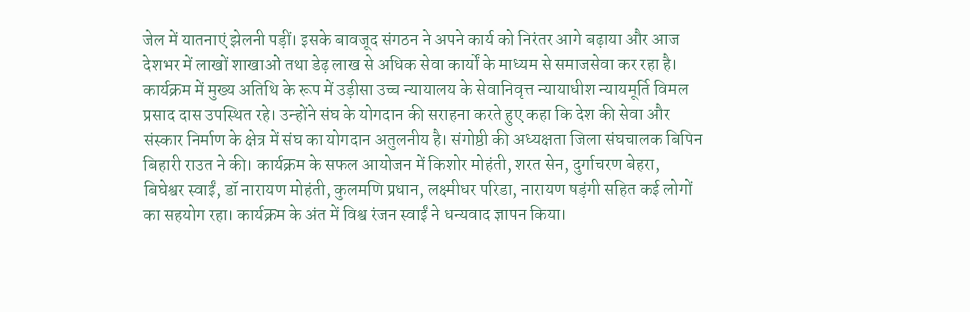जेल में यातनाएं झेलनी पड़ीं। इसके बावजूद संगठन ने अपने कार्य को निरंतर आगे बढ़ाया और आज देशभर में लाखों शाखाओं तथा डेढ़ लाख से अधिक सेवा कार्यों के माध्यम से समाजसेवा कर रहा है।
कार्यक्रम में मुख्य अतिथि के रूप में उड़ीसा उच्च न्यायालय के सेवानिवृत्त न्यायाधीश न्यायमूर्ति विमल प्रसाद दास उपस्थित रहे। उन्होंने संघ के योगदान की सराहना करते हुए कहा कि देश की सेवा और संस्कार निर्माण के क्षेत्र में संघ का योगदान अतुलनीय है। संगोष्ठी की अध्यक्षता जिला संघचालक बिपिन बिहारी राउत ने की। कार्यक्रम के सफल आयोजन में किशोर मोहंती, शरत सेन, दुर्गाचरण बेहरा, बिघेश्वर स्वाईं, डॉ नारायण मोहंती, कुलमणि प्रधान, लक्ष्मीधर परिडा, नारायण षड़ंगी सहित कई लोगों का सहयोग रहा। कार्यक्रम के अंत में विश्व रंजन स्वाईं ने धन्यवाद ज्ञापन किया।